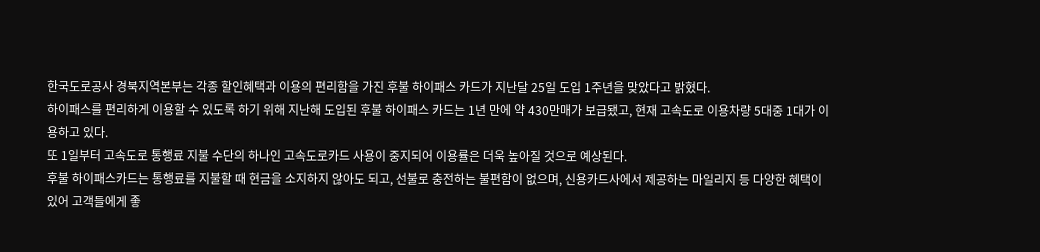한국도로공사 경북지역본부는 각종 할인혜택과 이용의 편리함을 가진 후불 하이패스 카드가 지난달 25일 도입 1주년을 맞았다고 밝혔다.
하이패스를 편리하게 이용할 수 있도록 하기 위해 지난해 도입된 후불 하이패스 카드는 1년 만에 약 430만매가 보급됐고, 현재 고속도로 이용차량 5대중 1대가 이용하고 있다.
또 1일부터 고속도로 통행료 지불 수단의 하나인 고속도로카드 사용이 중지되어 이용률은 더욱 높아질 것으로 예상된다.
후불 하이패스카드는 통행료를 지불할 때 현금을 소지하지 않아도 되고, 선불로 충전하는 불편함이 없으며, 신용카드사에서 제공하는 마일리지 등 다양한 혜택이 있어 고객들에게 좋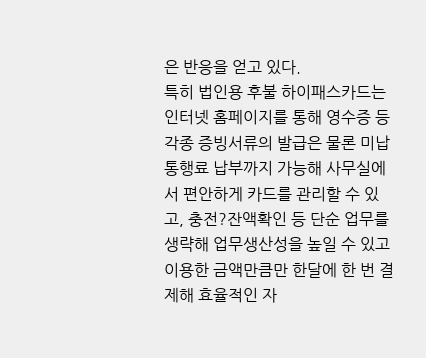은 반응을 얻고 있다.
특히 법인용 후불 하이패스카드는 인터넷 홈페이지를 통해 영수증 등 각종 증빙서류의 발급은 물론 미납통행료 납부까지 가능해 사무실에서 편안하게 카드를 관리할 수 있고, 충전?잔액확인 등 단순 업무를 생략해 업무생산성을 높일 수 있고 이용한 금액만큼만 한달에 한 번 결제해 효율적인 자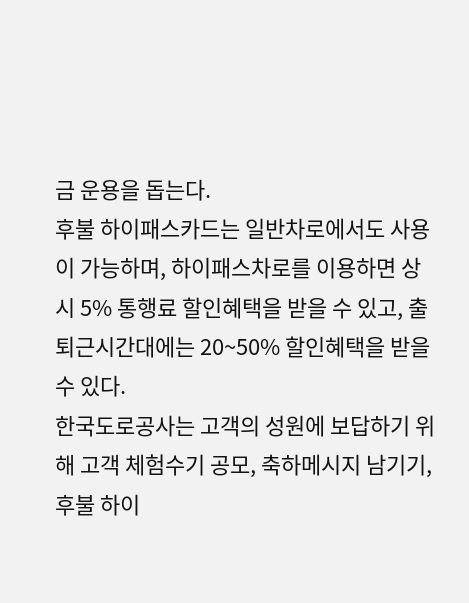금 운용을 돕는다.
후불 하이패스카드는 일반차로에서도 사용이 가능하며, 하이패스차로를 이용하면 상시 5% 통행료 할인혜택을 받을 수 있고, 출퇴근시간대에는 20~50% 할인혜택을 받을 수 있다.
한국도로공사는 고객의 성원에 보답하기 위해 고객 체험수기 공모, 축하메시지 남기기, 후불 하이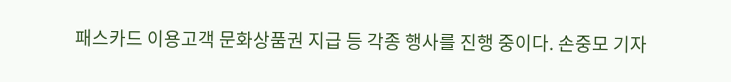패스카드 이용고객 문화상품권 지급 등 각종 행사를 진행 중이다. 손중모 기자